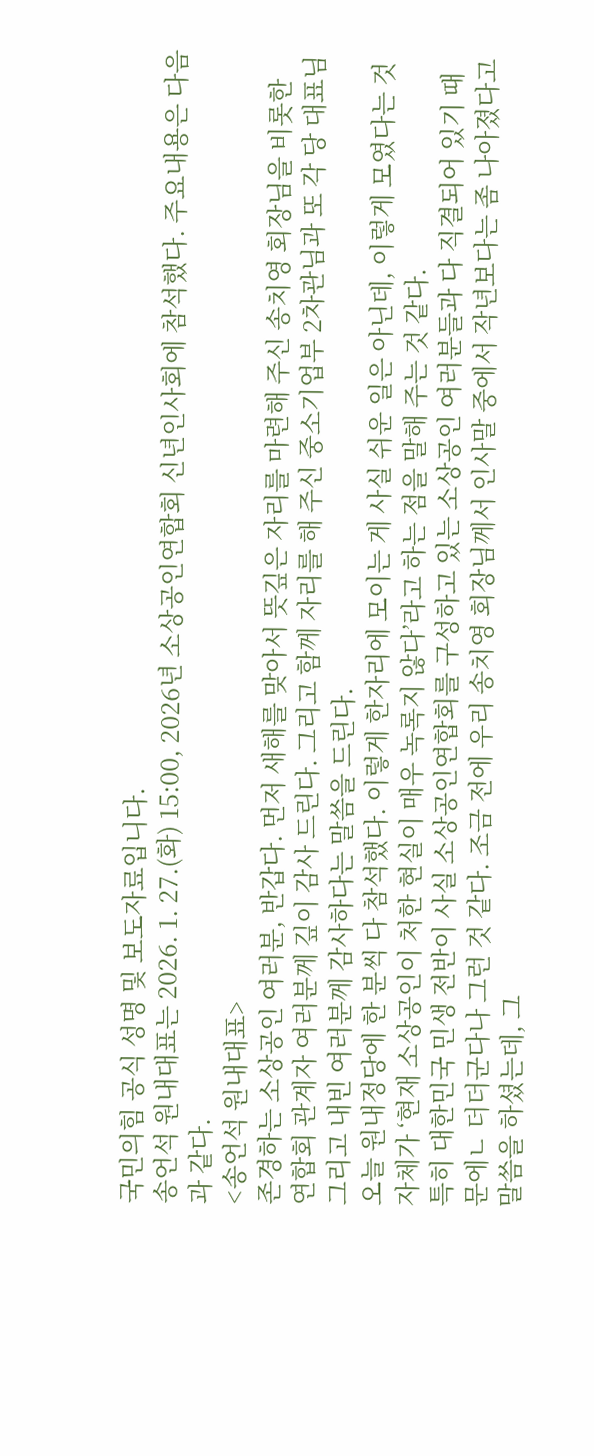국민의힘 공식 성명 및 보도자료입니다.
송언석 원내대표는 2026. 1. 27.(화) 15:00, 2026년 소상공인연합회 신년인사회에 참석했다. 주요내용은 다음과 같다.
<송언석 원내대표>
존경하는 소상공인 여러분, 반갑다. 먼저 새해를 맞아서 뜻깊은 자리를 마련해 주신 송치영 회장님을 비롯한 연합회 관계자 여러분께 깊이 감사 드린다. 그리고 함께 자리를 해 주신 중소기업부 2차관님과 또 각 당 대표님 그리고 내빈 여러분께 감사하다는 말씀을 드린다.
오늘 원내정당에 한 분씩 다 참석했다. 이렇게 한자리에 모이는 게 사실 쉬운 일은 아닌데, 이렇게 모였다는 것 자체가 ‘현재 소상공인이 처한 현실이 매우 녹록지 않다’라고 하는 점을 말해 주는 것 같다.
특히 대한민국 민생 전반이 사실 소상공인연합회를 구성하고 있는 소상공인 여러분들과 다 직결되어 있기 때문에ㄴ 더더군다나 그런 것 같다. 조금 전에 우리 송치영 회장님께서 인사말 중에서 작년보다는 좀 나아졌다고 말씀을 하셨는데, 그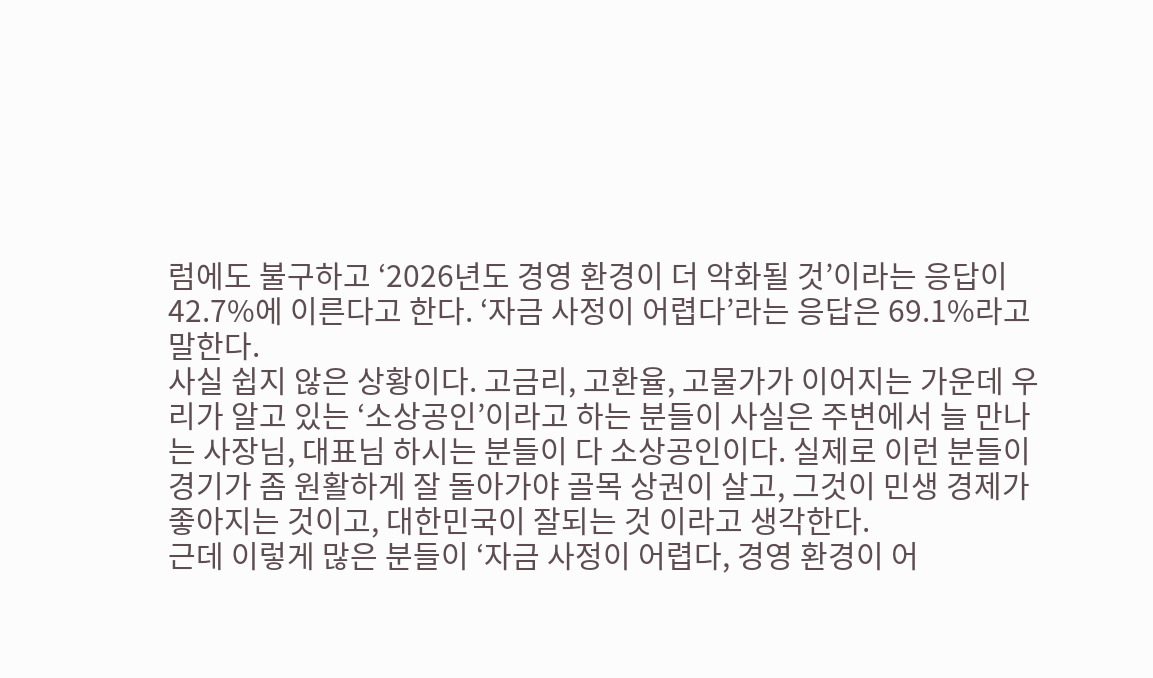럼에도 불구하고 ‘2026년도 경영 환경이 더 악화될 것’이라는 응답이 42.7%에 이른다고 한다. ‘자금 사정이 어렵다’라는 응답은 69.1%라고 말한다.
사실 쉽지 않은 상황이다. 고금리, 고환율, 고물가가 이어지는 가운데 우리가 알고 있는 ‘소상공인’이라고 하는 분들이 사실은 주변에서 늘 만나는 사장님, 대표님 하시는 분들이 다 소상공인이다. 실제로 이런 분들이 경기가 좀 원활하게 잘 돌아가야 골목 상권이 살고, 그것이 민생 경제가 좋아지는 것이고, 대한민국이 잘되는 것 이라고 생각한다.
근데 이렇게 많은 분들이 ‘자금 사정이 어렵다, 경영 환경이 어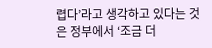렵다’라고 생각하고 있다는 것은 정부에서 ‘조금 더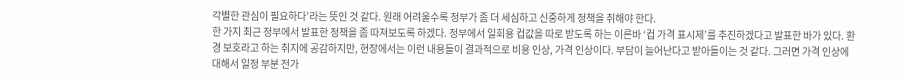각별한 관심이 필요하다’라는 뜻인 것 같다. 원래 어려울수록 정부가 좀 더 세심하고 신중하게 정책을 취해야 한다.
한 가지 최근 정부에서 발표한 정책을 좀 따져보도록 하겠다. 정부에서 일회용 컵값을 따로 받도록 하는 이른바 ‘컵 가격 표시제’를 추진하겠다고 발표한 바가 있다. 환경 보호라고 하는 취지에 공감하지만, 현장에서는 이런 내용들이 결과적으로 비용 인상, 가격 인상이다. 부담이 늘어난다고 받아들이는 것 같다. 그러면 가격 인상에 대해서 일정 부분 전가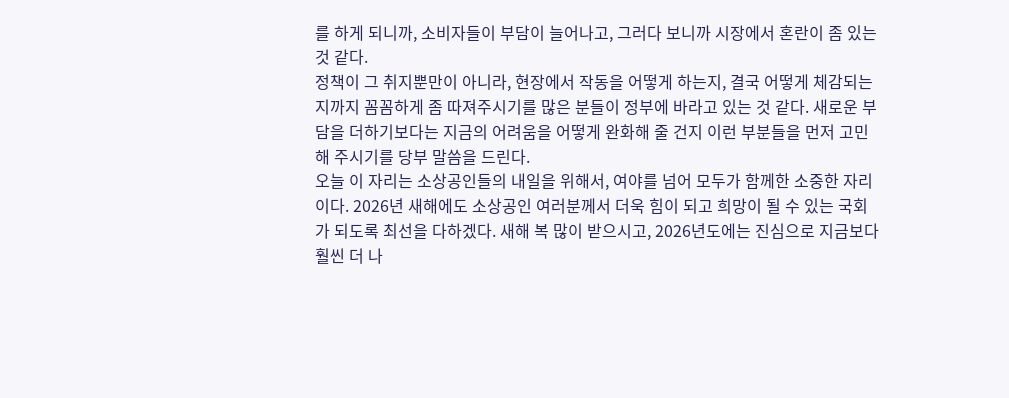를 하게 되니까, 소비자들이 부담이 늘어나고, 그러다 보니까 시장에서 혼란이 좀 있는 것 같다.
정책이 그 취지뿐만이 아니라, 현장에서 작동을 어떻게 하는지, 결국 어떻게 체감되는지까지 꼼꼼하게 좀 따져주시기를 많은 분들이 정부에 바라고 있는 것 같다. 새로운 부담을 더하기보다는 지금의 어려움을 어떻게 완화해 줄 건지 이런 부분들을 먼저 고민해 주시기를 당부 말씀을 드린다.
오늘 이 자리는 소상공인들의 내일을 위해서, 여야를 넘어 모두가 함께한 소중한 자리이다. 2026년 새해에도 소상공인 여러분께서 더욱 힘이 되고 희망이 될 수 있는 국회가 되도록 최선을 다하겠다. 새해 복 많이 받으시고, 2026년도에는 진심으로 지금보다 훨씬 더 나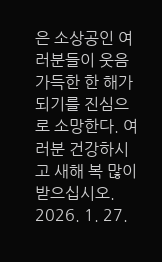은 소상공인 여러분들이 웃음 가득한 한 해가 되기를 진심으로 소망한다. 여러분 건강하시고 새해 복 많이 받으십시오.
2026. 1. 27.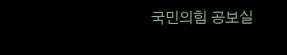국민의힘 공보실